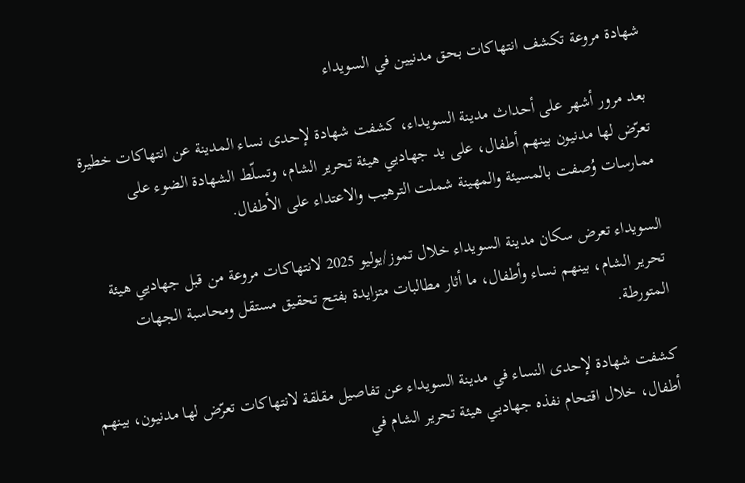شهادة مروعة تكشف انتهاكات بحق مدنيين في السويداء

بعد مرور أشهر على أحداث مدينة السويداء، كشفت شهادة لإحدى نساء المدينة عن انتهاكات خطيرة تعرّض لها مدنيون بينهم أطفال، على يد جهاديي هيئة تحرير الشام، وتسلّط الشهادة الضوء على ممارسات وُصفت بالمسيئة والمهينة شملت الترهيب والاعتداء على الأطفال.

السويداء تعرض سكان مدينة السويداء خلال تموز/يوليو 2025 لانتهاكات مروعة من قبل جهاديي هيئة تحرير الشام، بينهم نساء وأطفال، ما أثار مطالبات متزايدة بفتح تحقيق مستقل ومحاسبة الجهات المتورطة.

كشفت شهادة لإحدى النساء في مدينة السويداء عن تفاصيل مقلقة لانتهاكات تعرّض لها مدنيون، بينهم أطفال، خلال اقتحام نفذه جهاديي هيئة تحرير الشام في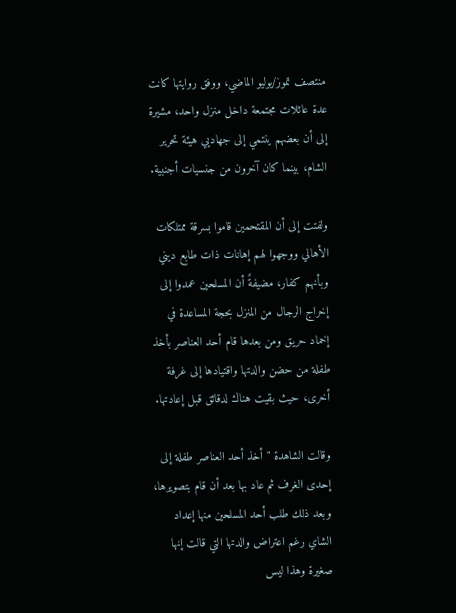منتصف تموز/يوليو الماضي، ووفق روايتها كانت عدة عائلات مجتمعة داخل منزل واحد، مشيرة إلى أن بعضهم ينتمي إلى جهاديي هيئة تحرير الشام، بينما كان آخرون من جنسيات أجنبية.

ولفتت إلى أن المقتحمين قاموا بسرقة ممتلكات الأهالي ووجهوا لهم إهانات ذات طابع ديني وبأنهم كفار، مضيفةً أن المسلحين عمدوا إلى إخراج الرجال من المنزل بحجة المساعدة في إخماد حريق ومن بعدها قام أحد العناصر بأخذ طفلة من حضن والدتها واقتيادها إلى غرفة أخرى، حيث بقيت هناك لدقائق قبل إعادتها.

وقالت الشاهدة "أخذ أحد العناصر طفلة إلى إحدى الغرف ثم عاد بها بعد أن قام بتصويرها، وبعد ذلك طلب أحد المسلحين منها إعداد الشاي رغم اعتراض والدتها التي قالت إنها صغيرة وهذا ليس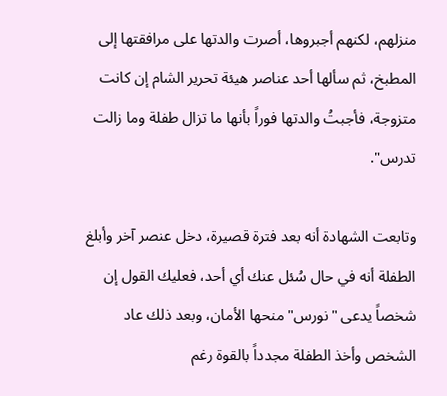منزلهم، لكنهم أجبروها، أصرت والدتها على مرافقتها إلى المطبخ، ثم سألها أحد عناصر هيئة تحرير الشام إن كانت متزوجة، فأجبتُ والدتها فوراً بأنها ما تزال طفلة وما زالت تدرس".

وتابعت الشهادة أنه بعد فترة قصيرة، دخل عنصر آخر وأبلغ الطفلة أنه في حال سُئل عنك أي أحد، فعليك القول إن شخصاً يدعى "نورس" منحها الأمان، وبعد ذلك عاد الشخص وأخذ الطفلة مجدداً بالقوة رغم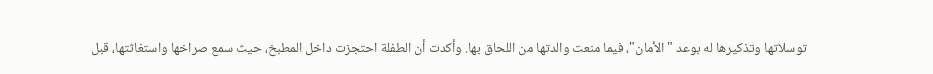توسلاتها وتذكيرها له بوعد "الأمان"، فيما منعت والدتها من اللحاق بها. وأكدت أن الطفلة احتجزت داخل المطبخ، حيث سمع صراخها واستغاثتها، قبل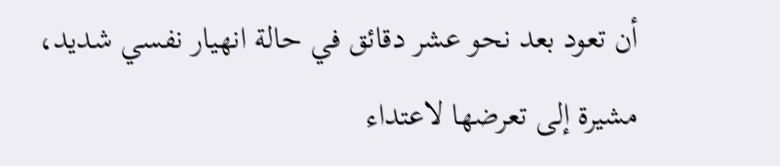أن تعود بعد نحو عشر دقائق في حالة انهيار نفسي شديد، مشيرة إلى تعرضها لاعتداء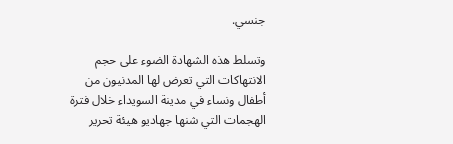جنسي.

وتسلط هذه الشهادة الضوء على حجم الانتهاكات التي تعرض لها المدنيون من أطفال ونساء في مدينة السويداء خلال فترة الهجمات التي شنها جهاديو هيئة تحرير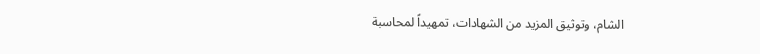الشام، وتوثيق المزيد من الشهادات، تمهيداً لمحاسبة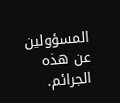المسؤولين عن هذه الجرائم.